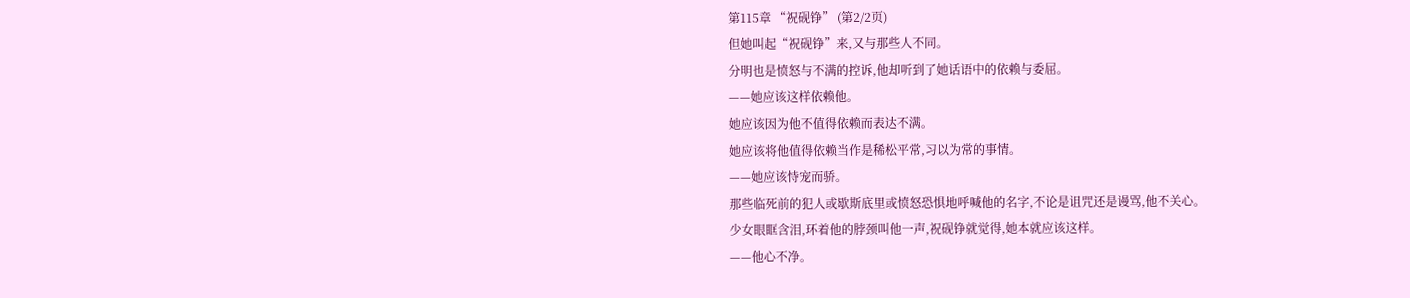第115章 “祝砚铮” (第2/2页)
但她叫起“祝砚铮”来,又与那些人不同。
分明也是愤怒与不满的控诉,他却听到了她话语中的依赖与委屈。
——她应该这样依赖他。
她应该因为他不值得依赖而表达不满。
她应该将他值得依赖当作是稀松平常,习以为常的事情。
——她应该恃宠而骄。
那些临死前的犯人或歇斯底里或愤怒恐惧地呼喊他的名字,不论是诅咒还是谩骂,他不关心。
少女眼眶含泪,环着他的脖颈叫他一声,祝砚铮就觉得,她本就应该这样。
——他心不净。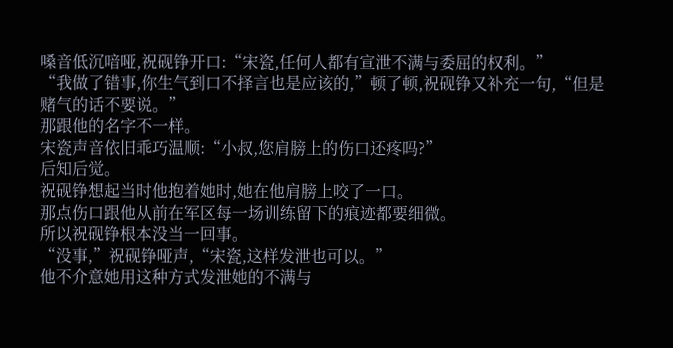嗓音低沉喑哑,祝砚铮开口:“宋瓷,任何人都有宣泄不满与委屈的权利。”
“我做了错事,你生气到口不择言也是应该的,”顿了顿,祝砚铮又补充一句,“但是赌气的话不要说。”
那跟他的名字不一样。
宋瓷声音依旧乖巧温顺:“小叔,您肩膀上的伤口还疼吗?”
后知后觉。
祝砚铮想起当时他抱着她时,她在他肩膀上咬了一口。
那点伤口跟他从前在军区每一场训练留下的痕迹都要细微。
所以祝砚铮根本没当一回事。
“没事,”祝砚铮哑声,“宋瓷,这样发泄也可以。”
他不介意她用这种方式发泄她的不满与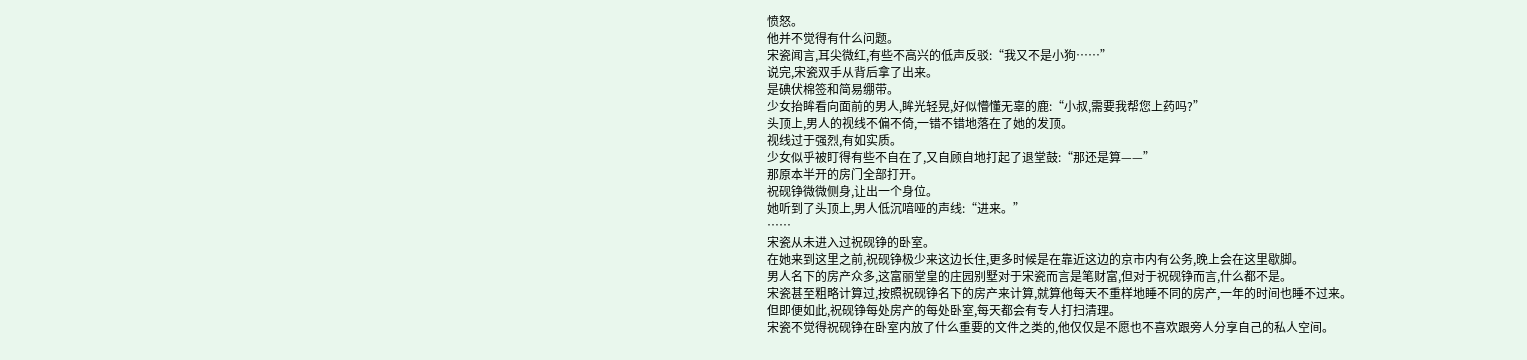愤怒。
他并不觉得有什么问题。
宋瓷闻言,耳尖微红,有些不高兴的低声反驳:“我又不是小狗……”
说完,宋瓷双手从背后拿了出来。
是碘伏棉签和简易绷带。
少女抬眸看向面前的男人,眸光轻晃,好似懵懂无辜的鹿:“小叔,需要我帮您上药吗?”
头顶上,男人的视线不偏不倚,一错不错地落在了她的发顶。
视线过于强烈,有如实质。
少女似乎被盯得有些不自在了,又自顾自地打起了退堂鼓:“那还是算——”
那原本半开的房门全部打开。
祝砚铮微微侧身,让出一个身位。
她听到了头顶上,男人低沉喑哑的声线:“进来。”
……
宋瓷从未进入过祝砚铮的卧室。
在她来到这里之前,祝砚铮极少来这边长住,更多时候是在靠近这边的京市内有公务,晚上会在这里歇脚。
男人名下的房产众多,这富丽堂皇的庄园别墅对于宋瓷而言是笔财富,但对于祝砚铮而言,什么都不是。
宋瓷甚至粗略计算过,按照祝砚铮名下的房产来计算,就算他每天不重样地睡不同的房产,一年的时间也睡不过来。
但即便如此,祝砚铮每处房产的每处卧室,每天都会有专人打扫清理。
宋瓷不觉得祝砚铮在卧室内放了什么重要的文件之类的,他仅仅是不愿也不喜欢跟旁人分享自己的私人空间。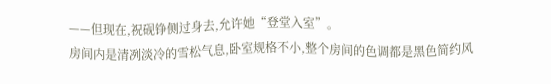——但现在,祝砚铮侧过身去,允许她“登堂入室”。
房间内是清冽淡冷的雪松气息,卧室规格不小,整个房间的色调都是黑色简约风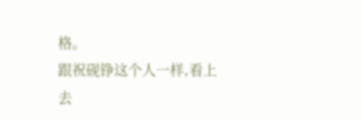格。
跟祝砚铮这个人一样,看上去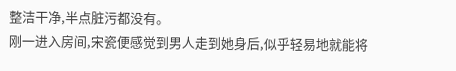整洁干净,半点脏污都没有。
刚一进入房间,宋瓷便感觉到男人走到她身后,似乎轻易地就能将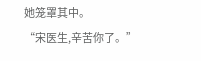她笼罩其中。
“宋医生,辛苦你了。”